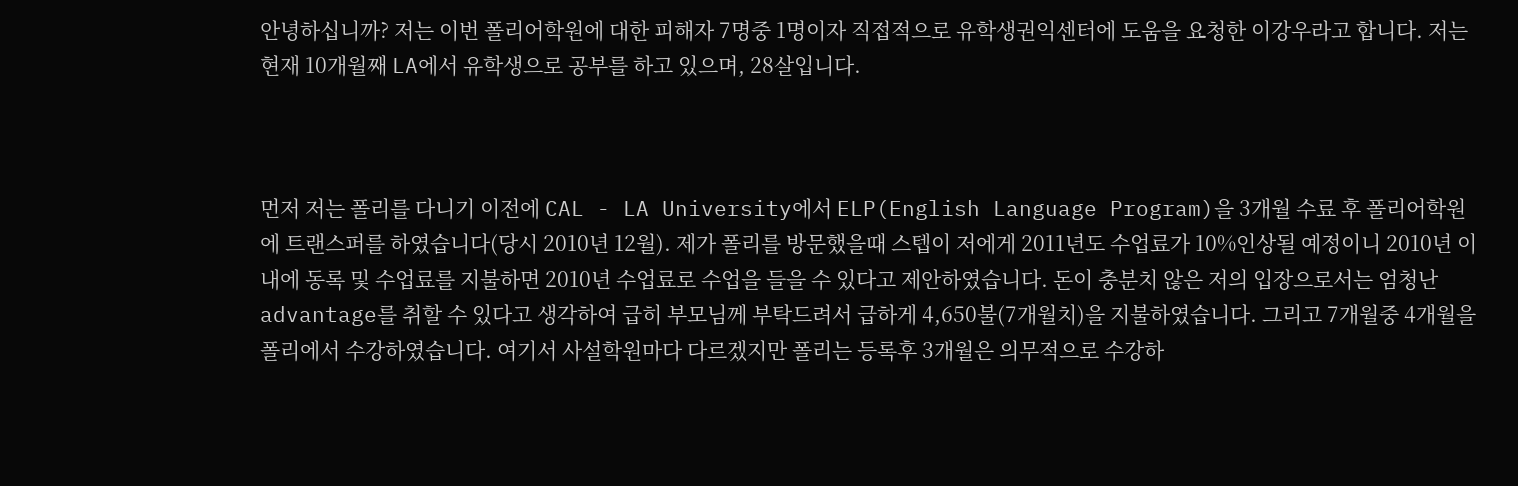안녕하십니까? 저는 이번 폴리어학원에 대한 피해자 7명중 1명이자 직접적으로 유학생권익센터에 도움을 요청한 이강우라고 합니다. 저는 현재 10개월째 LA에서 유학생으로 공부를 하고 있으며, 28살입니다.



먼저 저는 폴리를 다니기 이전에 CAL - LA University에서 ELP(English Language Program)을 3개월 수료 후 폴리어학원에 트랜스퍼를 하였습니다(당시 2010년 12월). 제가 폴리를 방문했을때 스텝이 저에게 2011년도 수업료가 10%인상될 예정이니 2010년 이내에 동록 및 수업료를 지불하면 2010년 수업료로 수업을 들을 수 있다고 제안하였습니다. 돈이 충분치 않은 저의 입장으로서는 엄청난 advantage를 취할 수 있다고 생각하여 급히 부모님께 부탁드려서 급하게 4,650불(7개월치)을 지불하였습니다. 그리고 7개월중 4개월을 폴리에서 수강하였습니다. 여기서 사설학원마다 다르겠지만 폴리는 등록후 3개월은 의무적으로 수강하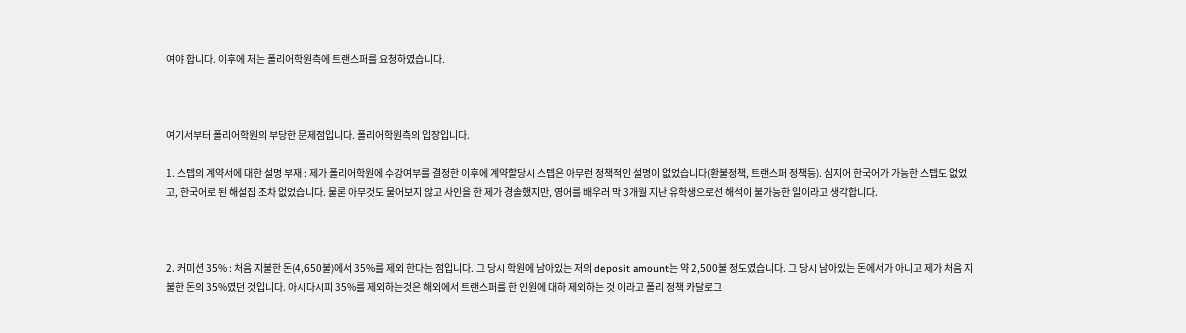여야 합니다. 이후에 저는 폴리어학원측에 트랜스퍼를 요청하였습니다.



여기서부터 폴리어학원의 부당한 문제점입니다. 폴리어학원측의 입장입니다.

1. 스텝의 계약서에 대한 설명 부재 : 제가 폴리어학원에 수강여부를 결정한 이후에 계약할당시 스텝은 아무런 정책적인 설명이 없었습니다(환불정책, 트랜스퍼 정책등). 심지어 한국어가 가능한 스텝도 없었고, 한국어로 된 해설집 조차 없었습니다. 물론 아무것도 물어보지 않고 사인을 한 제가 경솔했지만, 영어를 배우러 막 3개월 지난 유학생으로선 해석이 불가능한 일이라고 생각합니다.



2. 커미션 35% : 처음 지불한 돈(4,650불)에서 35%를 제외 한다는 점입니다. 그 당시 학원에 남아있는 저의 deposit amount는 약 2,500불 정도였습니다. 그 당시 남아있는 돈에서가 아니고 제가 처음 지불한 돈의 35%였던 것입니다. 아시다시피 35%를 제외하는것은 해외에서 트랜스퍼를 한 인원에 대하 제외하는 것 이라고 폴리 정책 카달로그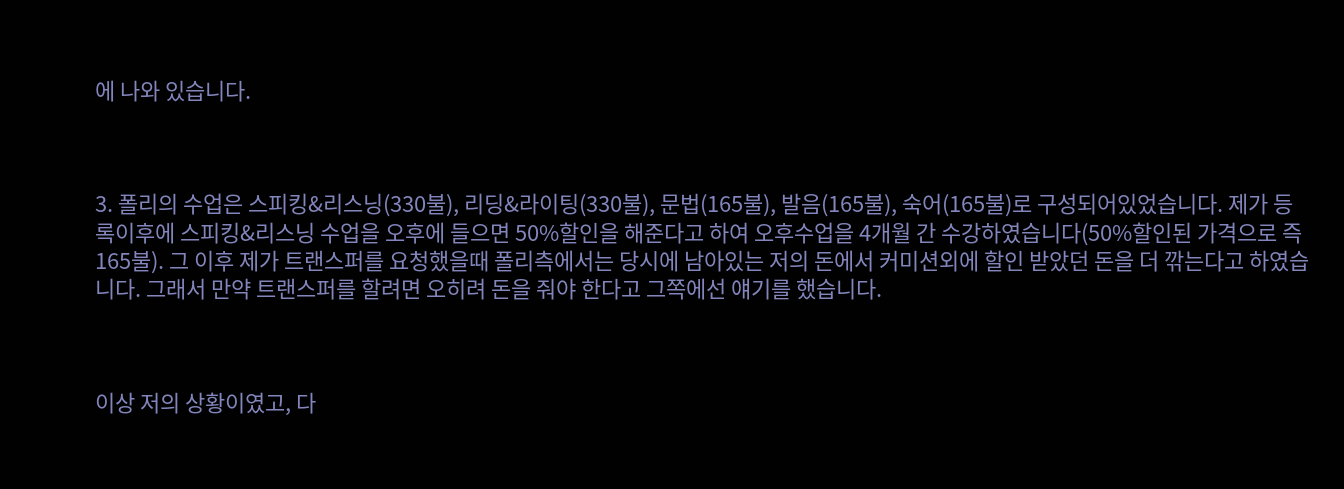에 나와 있습니다.



3. 폴리의 수업은 스피킹&리스닝(330불), 리딩&라이팅(330불), 문법(165불), 발음(165불), 숙어(165불)로 구성되어있었습니다. 제가 등록이후에 스피킹&리스닝 수업을 오후에 들으면 50%할인을 해준다고 하여 오후수업을 4개월 간 수강하였습니다(50%할인된 가격으로 즉 165불). 그 이후 제가 트랜스퍼를 요청했을때 폴리측에서는 당시에 남아있는 저의 돈에서 커미션외에 할인 받았던 돈을 더 깎는다고 하였습니다. 그래서 만약 트랜스퍼를 할려면 오히려 돈을 줘야 한다고 그쪽에선 얘기를 했습니다.



이상 저의 상황이였고, 다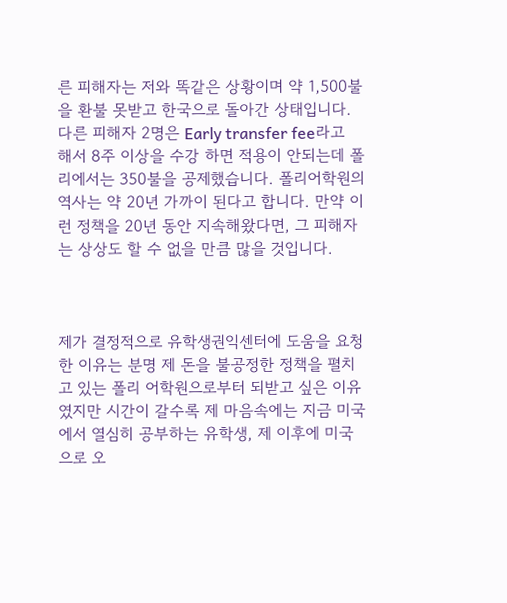른 피해자는 저와 똑같은 상황이며 약 1,500불을 환불 못받고 한국으로 돌아간 상태입니다. 다른 피해자 2명은 Early transfer fee라고 해서 8주 이상을 수강 하면 적용이 안되는데 폴리에서는 350불을 공제했습니다. 폴리어학원의 역사는 약 20년 가까이 된다고 합니다. 만약 이런 정책을 20년 동안 지속해왔다면, 그 피해자는 상상도 할 수 없을 만큼 많을 것입니다.



제가 결정적으로 유학생권익센터에 도움을 요청한 이유는 분명 제 돈을 불공정한 정책을 펼치고 있는 폴리 어학원으로부터 되받고 싶은 이유였지만 시간이 갈수록 제 마음속에는 지금 미국에서 열심히 공부하는 유학생, 제 이후에 미국으로 오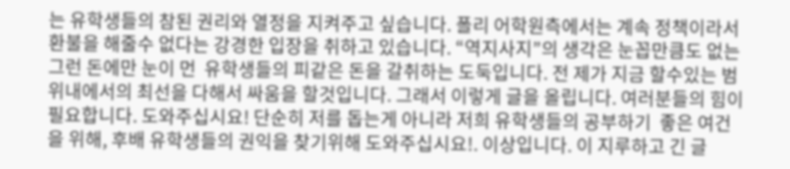는 유학생들의 참된 권리와 열정을 지켜주고 싶습니다. 폴리 어학원측에서는 계속 정책이라서 환불을 해줄수 없다는 강경한 입장을 취하고 있습니다. “역지사지”의 생각은 눈꼽만큼도 없는 그런 돈에만 눈이 먼  유학생들의 피같은 돈을 갈취하는 도둑입니다. 전 제가 지금 할수있는 범위내에서의 최선을 다해서 싸움을 할것입니다. 그래서 이렇게 글을 올립니다. 여러분들의 힘이 필요합니다. 도와주십시요! 단순히 저를 돕는게 아니라 저희 유학생들의 공부하기  좋은 여건을 위해, 후배 유학생들의 권익을 찾기위해 도와주십시요!. 이상입니다. 이 지루하고 긴 글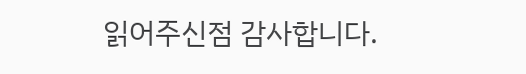읽어주신점 감사합니다.